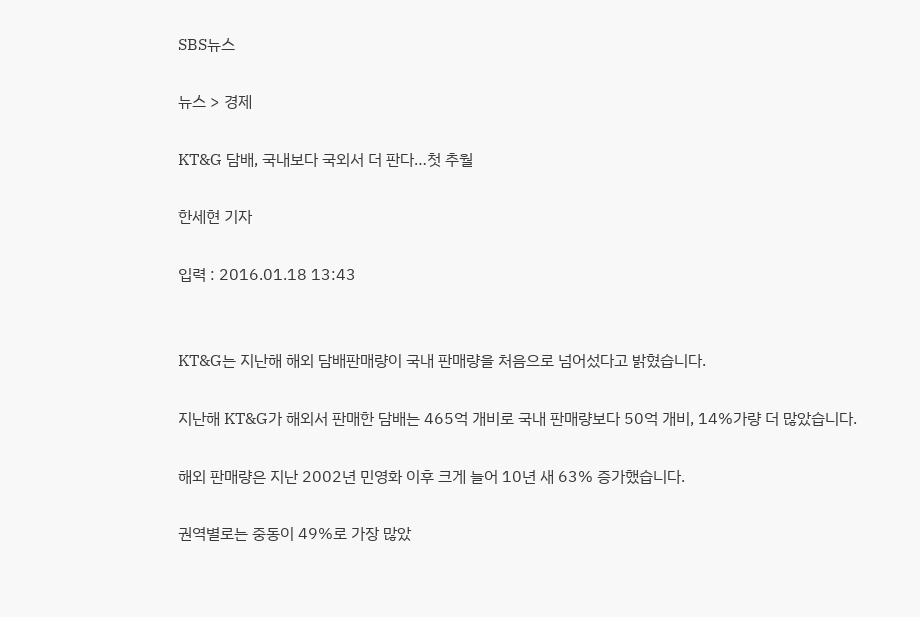SBS뉴스

뉴스 > 경제

KT&G 담배, 국내보다 국외서 더 판다…첫 추월

한세현 기자

입력 : 2016.01.18 13:43


KT&G는 지난해 해외 담배판매량이 국내 판매량을 처음으로 넘어섰다고 밝혔습니다.

지난해 KT&G가 해외서 판매한 담배는 465억 개비로 국내 판매량보다 50억 개비, 14%가량 더 많았습니다.

해외 판매량은 지난 2002년 민영화 이후 크게 늘어 10년 새 63% 증가했습니다.

권역별로는 중동이 49%로 가장 많았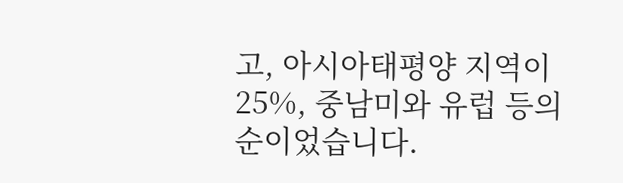고, 아시아태평양 지역이 25%, 중남미와 유럽 등의 순이었습니다.